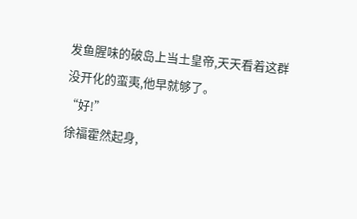发鱼腥味的破岛上当土皇帝,天天看着这群没开化的蛮夷,他早就够了。
“好!”
徐福霍然起身,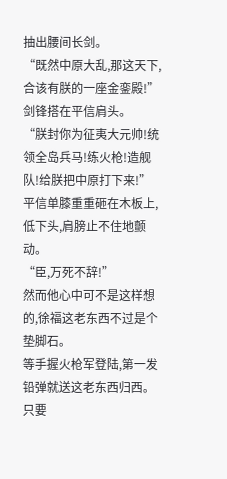抽出腰间长剑。
“既然中原大乱,那这天下,合该有朕的一座金銮殿!”
剑锋搭在平信肩头。
“朕封你为征夷大元帅!统领全岛兵马!练火枪!造舰队!给朕把中原打下来!”
平信单膝重重砸在木板上,低下头,肩膀止不住地颤动。
“臣,万死不辞!”
然而他心中可不是这样想的,徐福这老东西不过是个垫脚石。
等手握火枪军登陆,第一发铅弹就送这老东西归西。
只要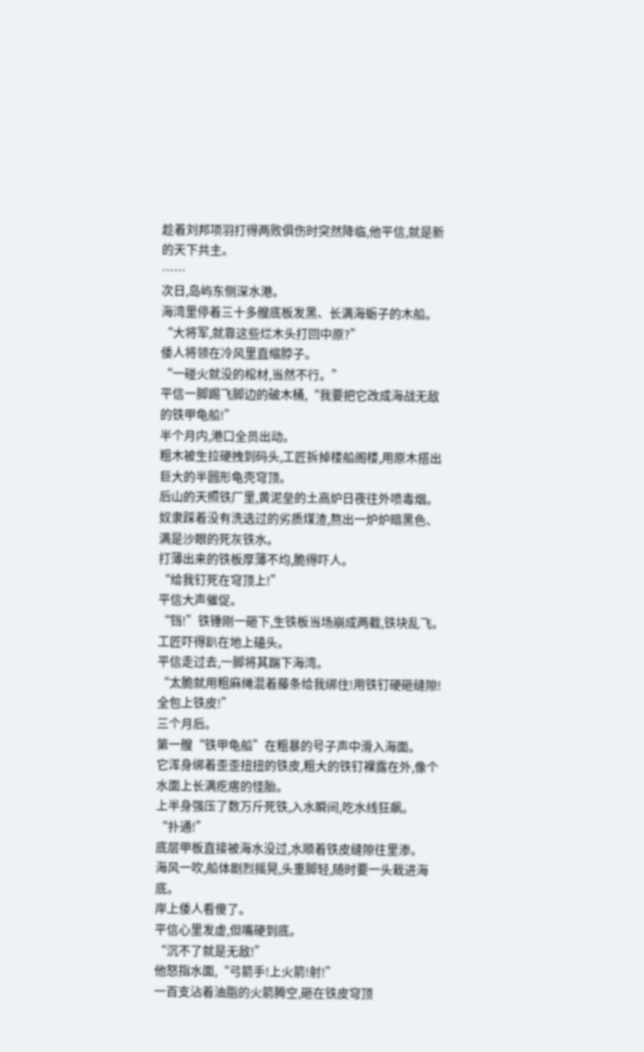趁着刘邦项羽打得两败俱伤时突然降临,他平信,就是新的天下共主。
……
次日,岛屿东侧深水港。
海湾里停着三十多艘底板发黑、长满海蛎子的木船。
“大将军,就靠这些烂木头打回中原?”
倭人将领在冷风里直缩脖子。
“一碰火就没的棺材,当然不行。”
平信一脚踢飞脚边的破木桶,“我要把它改成海战无敌的铁甲龟船!”
半个月内,港口全员出动。
粗木被生拉硬拽到码头,工匠拆掉楼船阁楼,用原木搭出巨大的半圆形龟壳穹顶。
后山的天照铁厂里,黄泥垒的土高炉日夜往外喷毒烟。
奴隶踩着没有洗选过的劣质煤渣,熬出一炉炉暗黑色、满是沙眼的死灰铁水。
打薄出来的铁板厚薄不均,脆得吓人。
“给我钉死在穹顶上!”
平信大声催促。
“铛!”铁锤刚一砸下,生铁板当场崩成两截,铁块乱飞。
工匠吓得趴在地上磕头。
平信走过去,一脚将其踹下海湾。
“太脆就用粗麻绳混着藤条给我绑住!用铁钉硬砸缝隙!全包上铁皮!”
三个月后。
第一艘“铁甲龟船”在粗暴的号子声中滑入海面。
它浑身绑着歪歪扭扭的铁皮,粗大的铁钉裸露在外,像个水面上长满疙瘩的怪胎。
上半身强压了数万斤死铁,入水瞬间,吃水线狂飙。
“扑通!”
底层甲板直接被海水没过,水顺着铁皮缝隙往里渗。
海风一吹,船体剧烈摇晃,头重脚轻,随时要一头栽进海底。
岸上倭人看傻了。
平信心里发虚,但嘴硬到底。
“沉不了就是无敌!”
他怒指水面,“弓箭手!上火箭!射!”
一百支沾着油脂的火箭腾空,砸在铁皮穹顶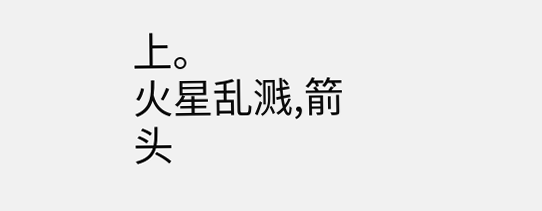上。
火星乱溅,箭头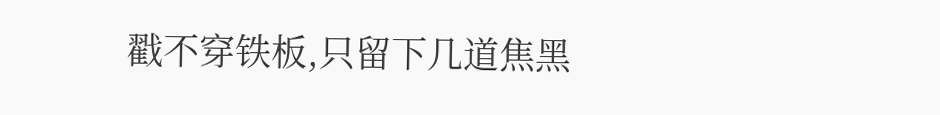戳不穿铁板,只留下几道焦黑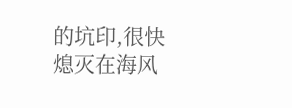的坑印,很快熄灭在海风